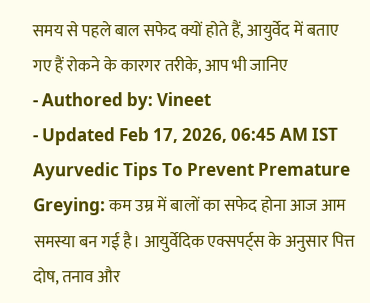समय से पहले बाल सफेद क्यों होते हैं, आयुर्वेद में बताए गए हैं रोकने के कारगर तरीके, आप भी जानिए
- Authored by: Vineet
- Updated Feb 17, 2026, 06:45 AM IST
Ayurvedic Tips To Prevent Premature Greying: कम उम्र में बालों का सफेद होना आज आम समस्या बन गई है। आयुर्वेदिक एक्सपर्ट्स के अनुसार पित्त दोष, तनाव और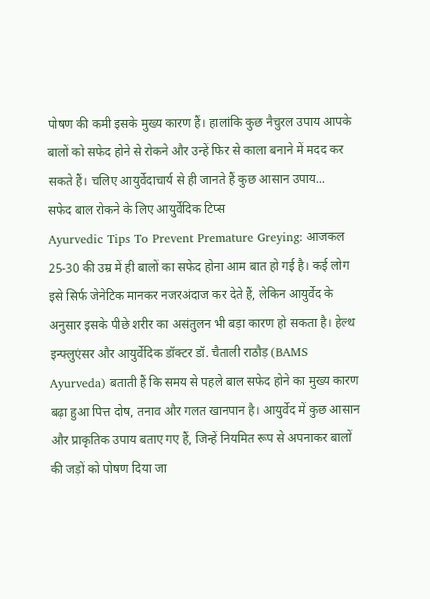पोषण की कमी इसके मुख्य कारण हैं। हालांकि कुछ नैचुरल उपाय आपके बालों को सफेद होने से रोकने और उन्हें फिर से काला बनाने में मदद कर सकते हैं। चलिए आयुर्वेदाचार्य से ही जानते हैं कुछ आसान उपाय...
सफेद बाल रोकने के लिए आयुर्वेदिक टिप्स
Ayurvedic Tips To Prevent Premature Greying: आजकल 25-30 की उम्र में ही बालों का सफेद होना आम बात हो गई है। कई लोग इसे सिर्फ जेनेटिक मानकर नजरअंदाज कर देते हैं, लेकिन आयुर्वेद के अनुसार इसके पीछे शरीर का असंतुलन भी बड़ा कारण हो सकता है। हेल्थ इन्फ्लुएंसर और आयुर्वेदिक डॉक्टर डॉ. चैताली राठौड़ (BAMS Ayurveda) बताती हैं कि समय से पहले बाल सफेद होने का मुख्य कारण बढ़ा हुआ पित्त दोष, तनाव और गलत खानपान है। आयुर्वेद में कुछ आसान और प्राकृतिक उपाय बताए गए हैं, जिन्हें नियमित रूप से अपनाकर बालों की जड़ों को पोषण दिया जा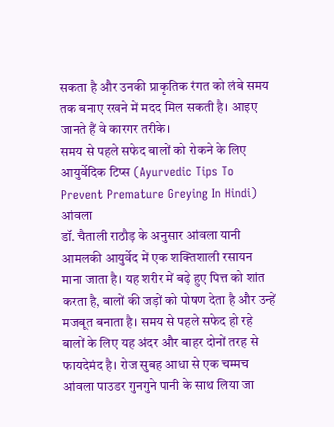सकता है और उनकी प्राकृतिक रंगत को लंबे समय तक बनाए रखने में मदद मिल सकती है। आइए जानते हैं वे कारगर तरीके।
समय से पहले सफेद बालों को रोकने के लिए आयुर्वेदिक टिप्स (Ayurvedic Tips To Prevent Premature Greying In Hindi)
आंवला
डॉ. चैताली राठौड़ के अनुसार आंवला यानी आमलकी आयुर्वेद में एक शक्तिशाली रसायन माना जाता है। यह शरीर में बढ़े हुए पित्त को शांत करता है, बालों की जड़ों को पोषण देता है और उन्हें मजबूत बनाता है। समय से पहले सफेद हो रहे बालों के लिए यह अंदर और बाहर दोनों तरह से फायदेमंद है। रोज सुबह आधा से एक चम्मच आंवला पाउडर गुनगुने पानी के साथ लिया जा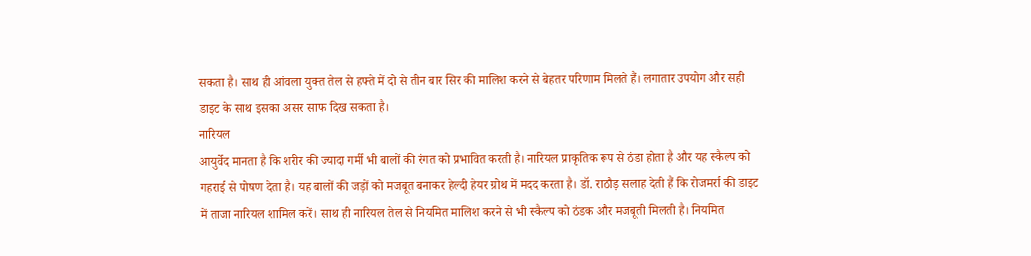सकता है। साथ ही आंवला युक्त तेल से हफ्ते में दो से तीन बार सिर की मालिश करने से बेहतर परिणाम मिलते हैं। लगातार उपयोग और सही डाइट के साथ इसका असर साफ दिख सकता है।
नारियल
आयुर्वेद मानता है कि शरीर की ज्यादा गर्मी भी बालों की रंगत को प्रभावित करती है। नारियल प्राकृतिक रूप से ठंडा होता है और यह स्कैल्प को गहराई से पोषण देता है। यह बालों की जड़ों को मजबूत बनाकर हेल्दी हेयर ग्रोथ में मदद करता है। डॉ. राठौड़ सलाह देती हैं कि रोजमर्रा की डाइट में ताजा नारियल शामिल करें। साथ ही नारियल तेल से नियमित मालिश करने से भी स्कैल्प को ठंडक और मजबूती मिलती है। नियमित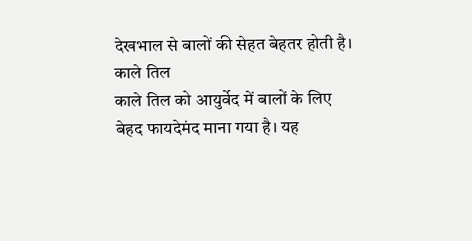देखभाल से बालों की सेहत बेहतर होती है।
काले तिल
काले तिल को आयुर्वेद में बालों के लिए बेहद फायदेमंद माना गया है। यह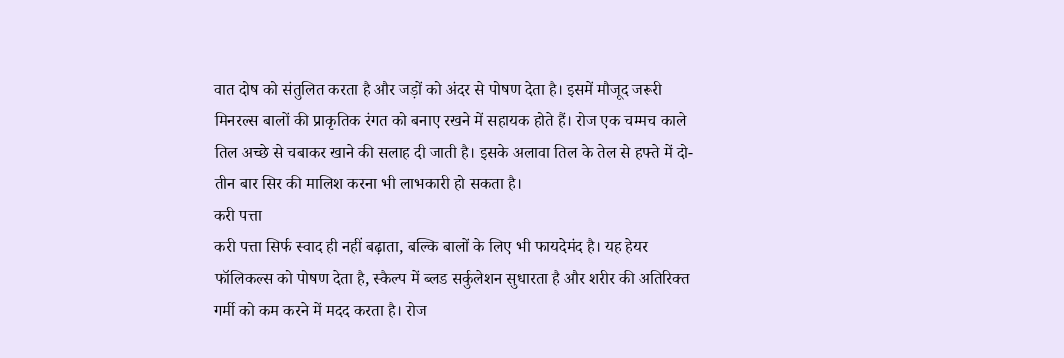वात दोष को संतुलित करता है और जड़ों को अंदर से पोषण देता है। इसमें मौजूद जरूरी मिनरल्स बालों की प्राकृतिक रंगत को बनाए रखने में सहायक होते हैं। रोज एक चम्मच काले तिल अच्छे से चबाकर खाने की सलाह दी जाती है। इसके अलावा तिल के तेल से हफ्ते में दो-तीन बार सिर की मालिश करना भी लाभकारी हो सकता है।
करी पत्ता
करी पत्ता सिर्फ स्वाद ही नहीं बढ़ाता, बल्कि बालों के लिए भी फायदेमंद है। यह हेयर फॉलिकल्स को पोषण देता है, स्कैल्प में ब्लड सर्कुलेशन सुधारता है और शरीर की अतिरिक्त गर्मी को कम करने में मदद करता है। रोज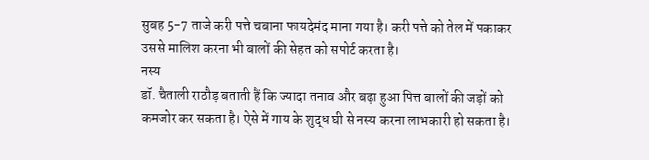सुबह 5-7 ताजे करी पत्ते चबाना फायदेमंद माना गया है। करी पत्ते को तेल में पकाकर उससे मालिश करना भी बालों की सेहत को सपोर्ट करता है।
नस्य
डॉ. चैताली राठौड़ बताती हैं कि ज्यादा तनाव और बढ़ा हुआ पित्त बालों की जड़ों को कमजोर कर सकता है। ऐसे में गाय के शुद्ध घी से नस्य करना लाभकारी हो सकता है।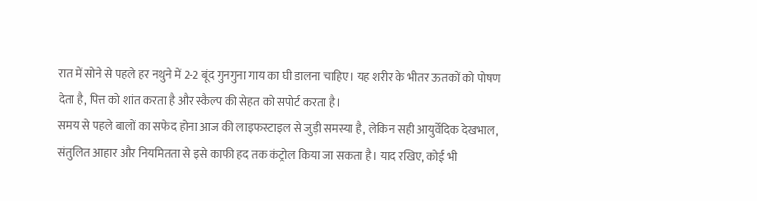रात में सोने से पहले हर नथुने में 2-2 बूंद गुनगुना गाय का घी डालना चाहिए। यह शरीर के भीतर ऊतकों को पोषण देता है, पित्त को शांत करता है और स्कैल्प की सेहत को सपोर्ट करता है।
समय से पहले बालों का सफेद होना आज की लाइफस्टाइल से जुड़ी समस्या है, लेकिन सही आयुर्वेदिक देखभाल, संतुलित आहार और नियमितता से इसे काफी हद तक कंट्रोल किया जा सकता है। याद रखिए, कोई भी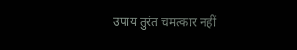उपाय तुरंत चमत्कार नहीं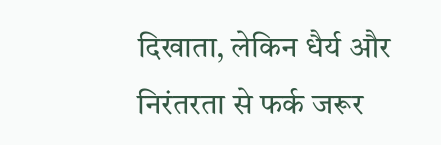दिखाता, लेकिन धैर्य और निरंतरता से फर्क जरूर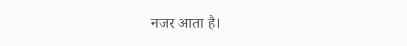नजर आता है।